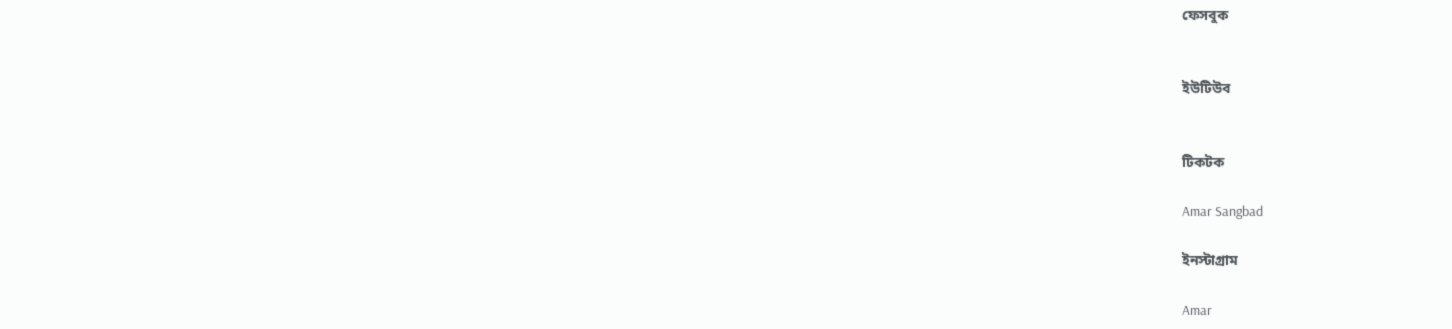ফেসবুক


ইউটিউব


টিকটক

Amar Sangbad

ইনস্টাগ্রাম

Amar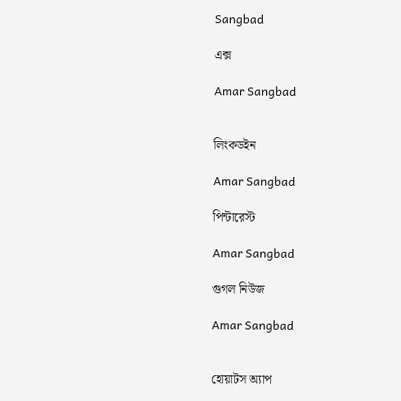Sangbad

এক্স

Amar Sangbad


লিংকডইন

Amar Sangbad

পিন্টারেস্ট

Amar Sangbad

গুগল নিউজ

Amar Sangbad


হোয়াটস অ্যাপ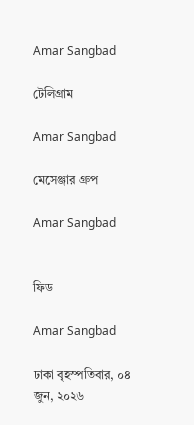Amar Sangbad

টেলিগ্রাম

Amar Sangbad

মেসেঞ্জার গ্রুপ

Amar Sangbad


ফিড

Amar Sangbad

ঢাকা বৃহস্পতিবার, ০৪ জুন, ২০২৬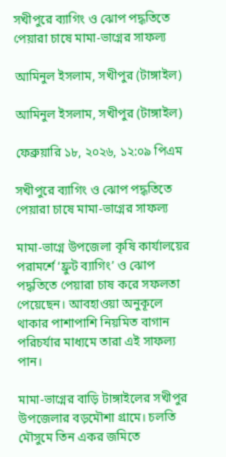সখীপুরে ব্যাগিং ও ঝোপ পদ্ধতিতে পেয়ারা চাষে মামা-ভাগ্নের সাফল্য

আমিনুল ইসলাম, সখীপুর (টাঙ্গাইল)

আমিনুল ইসলাম, সখীপুর (টাঙ্গাইল)

ফেব্রুয়ারি ১৮, ২০২৬, ১২:০৯ পিএম

সখীপুরে ব্যাগিং ও ঝোপ পদ্ধতিতে পেয়ারা চাষে মামা-ভাগ্নের সাফল্য

মামা-ভাগ্নে উপজেলা কৃষি কার্যালয়ের পরামর্শে ‘ফ্রুট ব্যাগিং’ ও ঝোপ পদ্ধতিতে পেয়ারা চাষ করে সফলতা পেয়েছেন। আবহাওয়া অনুকূলে থাকার পাশাপাশি নিয়মিত বাগান পরিচর্যার মাধ্যমে তারা এই সাফল্য পান।

মামা-ভাগ্নের বাড়ি টাঙ্গাইলের সখীপুর উপজেলার বড়মৌশা গ্রামে। চলতি মৌসুমে তিন একর জমিতে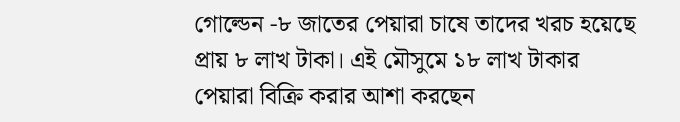গোল্ডেন -৮ জাতের পেয়ারা চাষে তাদের খরচ হয়েছে প্রায় ৮ লাখ টাকা। এই মৌসুমে ১৮ লাখ টাকার পেয়ারা বিক্রি করার আশা করছেন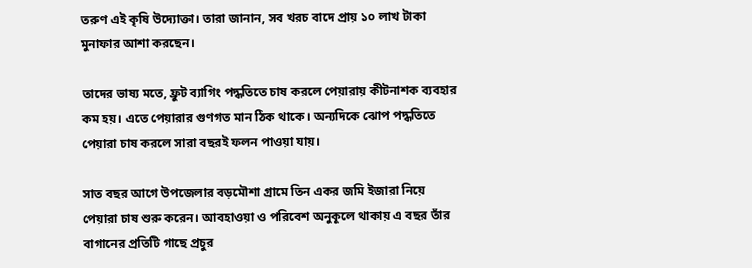তরুণ এই কৃষি উদ্যোক্তা। তারা জানান, সব খরচ বাদে প্রায় ১০ লাখ টাকা মুনাফার আশা করছেন।

তাদের ভাষ্য মতে, ফ্রুট ব্যাগিং পদ্ধতিতে চাষ করলে পেয়ারায় কীটনাশক ব্যবহার কম হয়। এতে পেয়ারার গুণগত মান ঠিক থাকে। অন্যদিকে ঝোপ পদ্ধতিতে পেয়ারা চাষ করলে সারা বছরই ফলন পাওয়া যায়।

সাত বছর আগে উপজেলার বড়মৌশা গ্রামে তিন একর জমি ইজারা নিয়ে পেয়ারা চাষ শুরু করেন। আবহাওয়া ও পরিবেশ অনুকূলে থাকায় এ বছর তাঁর বাগানের প্রতিটি গাছে প্রচুর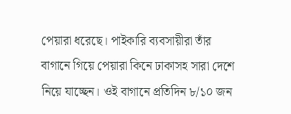পেয়ারা ধরেছে। পাইকারি ব্যবসায়ীরা তাঁর বাগানে গিয়ে পেয়ারা কিনে ঢাকাসহ সারা দেশে নিয়ে যাচ্ছেন। ওই বাগানে প্রতিদিন ৮/১০ জন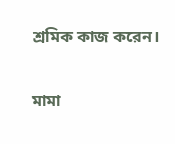শ্রমিক কাজ করেন।

মামা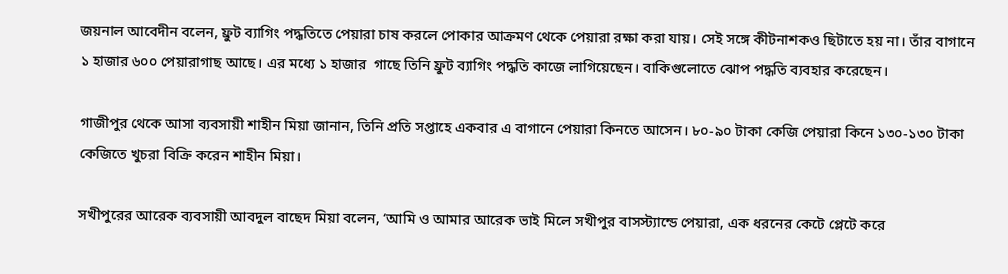জয়নাল আবেদীন বলেন, ফ্রুট ব্যাগিং পদ্ধতিতে পেয়ারা চাষ করলে পোকার আক্রমণ থেকে পেয়ারা রক্ষা করা যায়। সেই সঙ্গে কীটনাশকও ছিটাতে হয় না। তাঁর বাগানে ১ হাজার ৬০০ পেয়ারাগাছ আছে। এর মধ্যে ১ হাজার  গাছে তিনি ফ্রুট ব্যাগিং পদ্ধতি কাজে লাগিয়েছেন। বাকিগুলোতে ঝোপ পদ্ধতি ব্যবহার করেছেন।

গাজীপুর থেকে আসা ব্যবসায়ী শাহীন মিয়া জানান, তিনি প্রতি সপ্তাহে একবার এ বাগানে পেয়ারা কিনতে আসেন। ৮০-৯০ টাকা কেজি পেয়ারা কিনে ১৩০-১৩০ টাকা কেজিতে খুচরা বিক্রি করেন শাহীন মিয়া।

সখীপুরের আরেক ব্যবসায়ী আবদুল বাছেদ মিয়া বলেন, ‘আমি ও আমার আরেক ভাই মিলে সখীপুর বাসস্ট্যান্ডে পেয়ারা, এক ধরনের কেটে প্লেটে করে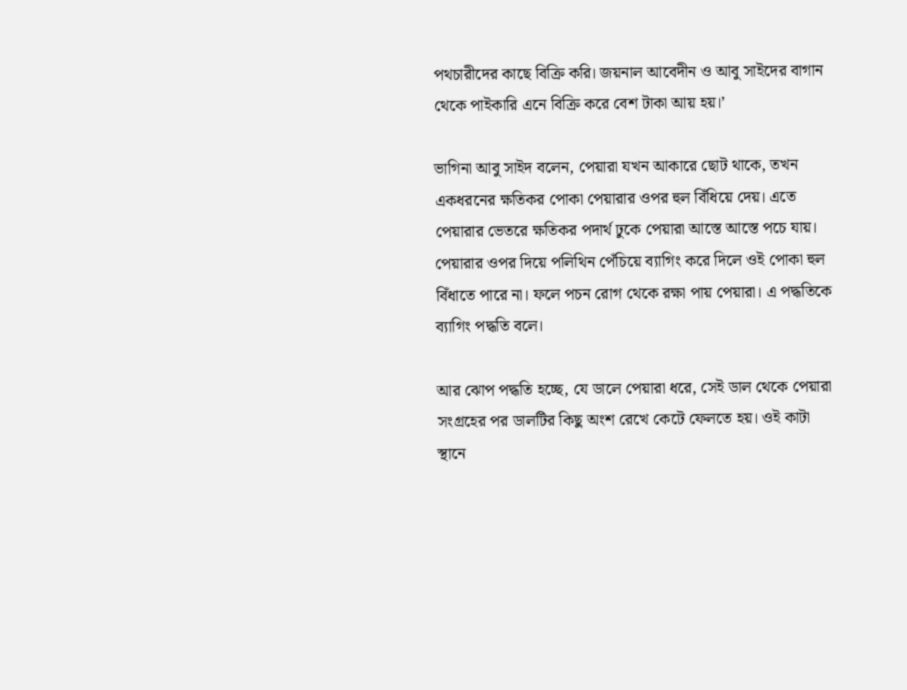পথচারীদের কাছে বিক্রি করি। জয়নাল আবেদীন ও আবু সাইদের বাগান থেকে পাইকারি এনে বিক্রি করে বেশ টাকা আয় হয়।’

ভাগিনা আবু সাইদ বলেন, পেয়ারা যখন আকারে ছোট থাকে, তখন একধরনের ক্ষতিকর পোকা পেয়ারার ওপর হুল বিঁধিয়ে দেয়। এতে পেয়ারার ভেতরে ক্ষতিকর পদার্থ ঢুকে পেয়ারা আস্তে আস্তে পচে যায়। পেয়ারার ওপর দিয়ে পলিথিন পেঁচিয়ে ব্যাগিং করে দিলে ওই পোকা হুল বিঁধাতে পারে না। ফলে পচন রোগ থেকে রক্ষা পায় পেয়ারা। এ পদ্ধতিকে ব্যাগিং পদ্ধতি বলে।

আর ঝোপ পদ্ধতি হচ্ছে, যে ডালে পেয়ারা ধরে, সেই ডাল থেকে পেয়ারা সংগ্রহের পর ডালটির কিছু অংশ রেখে কেটে ফেলতে হয়। ওই কাটা স্থানে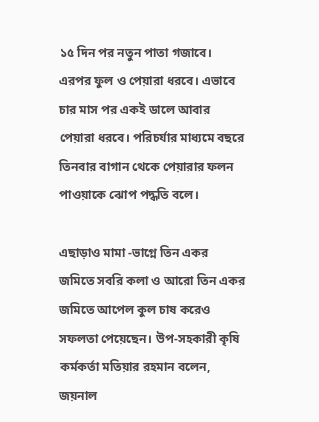১৫ দিন পর নতুন পাতা গজাবে। এরপর ফুল ও পেয়ারা ধরবে। এভাবে চার মাস পর একই ডালে আবার পেয়ারা ধরবে। পরিচর্যার মাধ্যমে বছরে তিনবার বাগান থেকে পেয়ারার ফলন পাওয়াকে ঝোপ পদ্ধতি বলে।

এছাড়াও মামা -ভাগ্নে তিন একর জমিতে সবরি কলা ও আরো তিন একর জমিতে আপেল কুল চাষ করেও সফলতা পেয়েছেন। উপ-সহকারী কৃষি কর্মকর্তা মতিয়ার রহমান বলেন, জয়নাল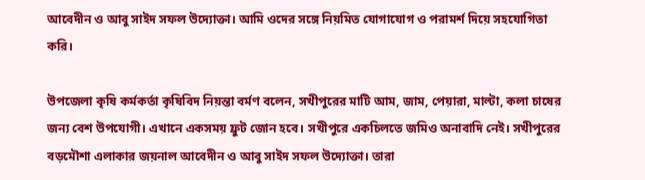আবেদীন ও আবু সাইদ সফল উদ্যোক্তা। আমি ওদের সঙ্গে নিয়মিত যোগাযোগ ও পরামর্শ দিয়ে সহযোগিতা করি।

উপজেলা কৃষি কর্মকর্তা কৃষিবিদ নিয়ন্তা বর্মণ বলেন, সখীপুরের মাটি আম, জাম, পেয়ারা, মাল্টা, কলা চাষের জন্য বেশ উপযোগী। এখানে একসময় ফ্রুট জোন হবে। সখীপুরে একচিলতে জমিও অনাবাদি নেই। সখীপুরের বড়মৌশা এলাকার জয়নাল আবেদীন ও আবু সাইদ সফল উদ্যোক্তা। তারা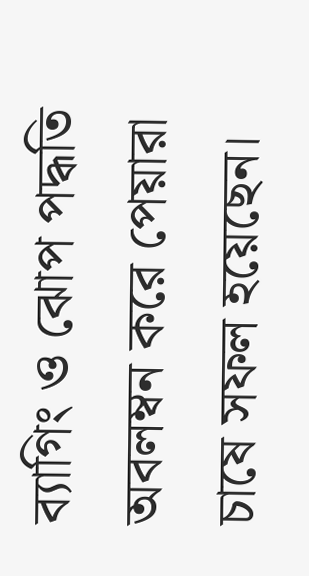ব্যাগিং ও ঝোপ পদ্ধতি অবলম্বন করে পেয়ারা চাষে সফল হয়েছেন।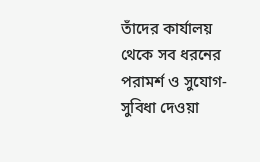তাঁদের কার্যালয় থেকে সব ধরনের পরামর্শ ও সুযোগ-সুবিধা দেওয়া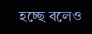হচ্ছে বলেও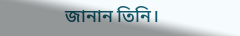জানান তিনি।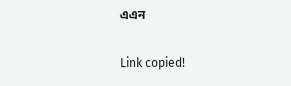এএন

Link copied!